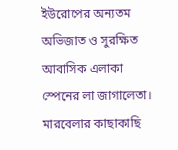ইউরোপের অন্যতম অভিজাত ও সুরক্ষিত আবাসিক এলাকা স্পেনের লা জাগালেতা। মারবেলার কাছাকাছি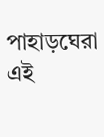পাহাড়ঘেরা এই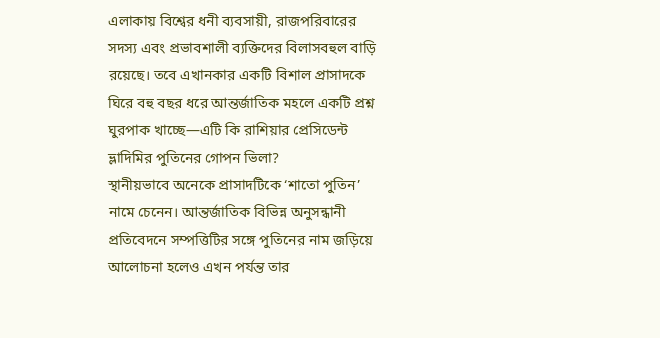এলাকায় বিশ্বের ধনী ব্যবসায়ী, রাজপরিবারের সদস্য এবং প্রভাবশালী ব্যক্তিদের বিলাসবহুল বাড়ি রয়েছে। তবে এখানকার একটি বিশাল প্রাসাদকে ঘিরে বহু বছর ধরে আন্তর্জাতিক মহলে একটি প্রশ্ন ঘুরপাক খাচ্ছে—এটি কি রাশিয়ার প্রেসিডেন্ট ভ্লাদিমির পুতিনের গোপন ভিলা?
স্থানীয়ভাবে অনেকে প্রাসাদটিকে ‘শাতো পুতিন’ নামে চেনেন। আন্তর্জাতিক বিভিন্ন অনুসন্ধানী প্রতিবেদনে সম্পত্তিটির সঙ্গে পুতিনের নাম জড়িয়ে আলোচনা হলেও এখন পর্যন্ত তার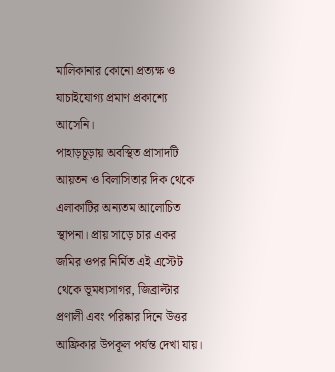মালিকানার কোনো প্রত্যক্ষ ও যাচাইযোগ্য প্রমাণ প্রকাশ্যে আসেনি।
পাহাড়চূড়ায় অবস্থিত প্রাসাদটি আয়তন ও বিলাসিতার দিক থেকে এলাকাটির অন্যতম আলোচিত স্থাপনা। প্রায় সাড়ে চার একর জমির ওপর নির্মিত এই এস্টেট থেকে ভূমধ্যসাগর, জিব্রাল্টার প্রণালী এবং পরিষ্কার দিনে উত্তর আফ্রিকার উপকূল পর্যন্ত দেখা যায়।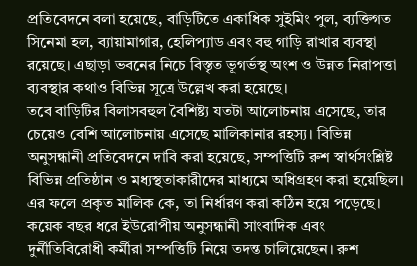প্রতিবেদনে বলা হয়েছে, বাড়িটিতে একাধিক সুইমিং পুল, ব্যক্তিগত সিনেমা হল, ব্যায়ামাগার, হেলিপ্যাড এবং বহু গাড়ি রাখার ব্যবস্থা রয়েছে। এছাড়া ভবনের নিচে বিস্তৃত ভূগর্ভস্থ অংশ ও উন্নত নিরাপত্তা ব্যবস্থার কথাও বিভিন্ন সূত্রে উল্লেখ করা হয়েছে।
তবে বাড়িটির বিলাসবহুল বৈশিষ্ট্য যতটা আলোচনায় এসেছে, তার চেয়েও বেশি আলোচনায় এসেছে মালিকানার রহস্য। বিভিন্ন অনুসন্ধানী প্রতিবেদনে দাবি করা হয়েছে, সম্পত্তিটি রুশ স্বার্থসংশ্লিষ্ট বিভিন্ন প্রতিষ্ঠান ও মধ্যস্থতাকারীদের মাধ্যমে অধিগ্রহণ করা হয়েছিল। এর ফলে প্রকৃত মালিক কে, তা নির্ধারণ করা কঠিন হয়ে পড়েছে।
কয়েক বছর ধরে ইউরোপীয় অনুসন্ধানী সাংবাদিক এবং দুর্নীতিবিরোধী কর্মীরা সম্পত্তিটি নিয়ে তদন্ত চালিয়েছেন। রুশ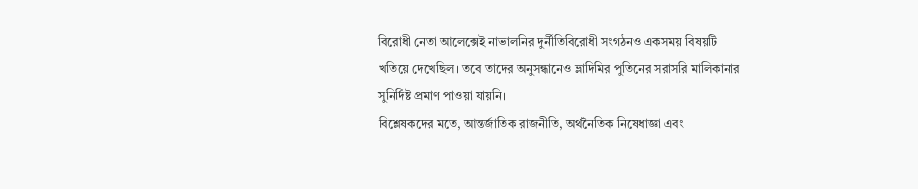বিরোধী নেতা আলেক্সেই নাভালনির দুর্নীতিবিরোধী সংগঠনও একসময় বিষয়টি খতিয়ে দেখেছিল। তবে তাদের অনুসন্ধানেও ভ্লাদিমির পুতিনের সরাসরি মালিকানার সুনির্দিষ্ট প্রমাণ পাওয়া যায়নি।
বিশ্লেষকদের মতে, আন্তর্জাতিক রাজনীতি, অর্থনৈতিক নিষেধাজ্ঞা এবং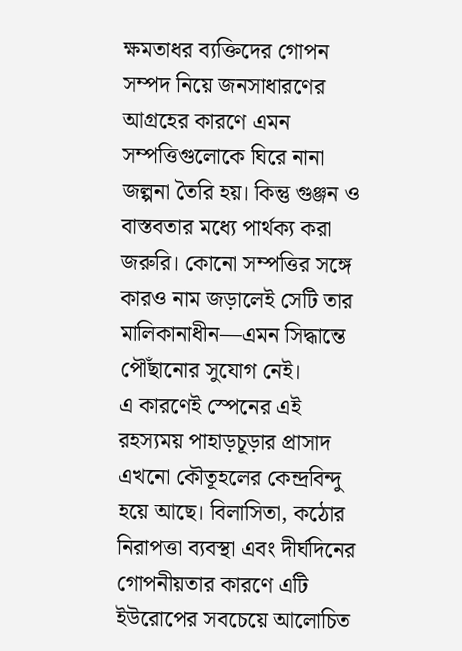ক্ষমতাধর ব্যক্তিদের গোপন সম্পদ নিয়ে জনসাধারণের আগ্রহের কারণে এমন সম্পত্তিগুলোকে ঘিরে নানা জল্পনা তৈরি হয়। কিন্তু গুঞ্জন ও বাস্তবতার মধ্যে পার্থক্য করা জরুরি। কোনো সম্পত্তির সঙ্গে কারও নাম জড়ালেই সেটি তার মালিকানাধীন—এমন সিদ্ধান্তে পৌঁছানোর সুযোগ নেই।
এ কারণেই স্পেনের এই রহস্যময় পাহাড়চূড়ার প্রাসাদ এখনো কৌতূহলের কেন্দ্রবিন্দু হয়ে আছে। বিলাসিতা, কঠোর নিরাপত্তা ব্যবস্থা এবং দীর্ঘদিনের গোপনীয়তার কারণে এটি ইউরোপের সবচেয়ে আলোচিত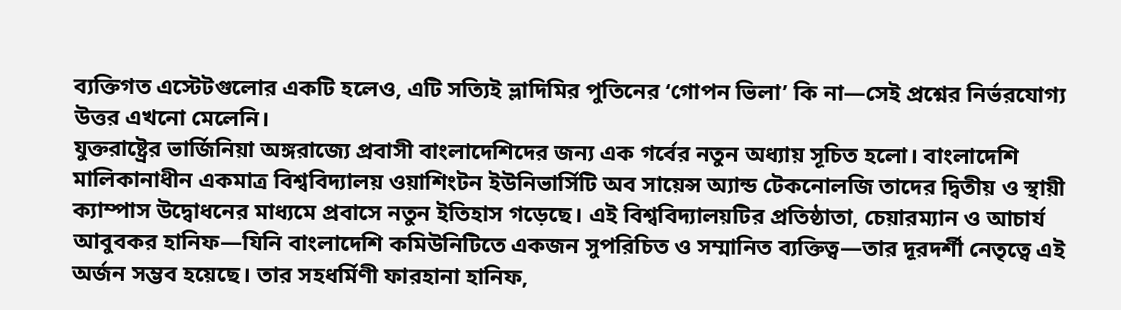ব্যক্তিগত এস্টেটগুলোর একটি হলেও, এটি সত্যিই ভ্লাদিমির পুতিনের ‘গোপন ভিলা’ কি না—সেই প্রশ্নের নির্ভরযোগ্য উত্তর এখনো মেলেনি।
যুক্তরাষ্ট্রের ভার্জিনিয়া অঙ্গরাজ্যে প্রবাসী বাংলাদেশিদের জন্য এক গর্বের নতুন অধ্যায় সূচিত হলো। বাংলাদেশি মালিকানাধীন একমাত্র বিশ্ববিদ্যালয় ওয়াশিংটন ইউনিভার্সিটি অব সায়েন্স অ্যান্ড টেকনোলজি তাদের দ্বিতীয় ও স্থায়ী ক্যাম্পাস উদ্বোধনের মাধ্যমে প্রবাসে নতুন ইতিহাস গড়েছে। এই বিশ্ববিদ্যালয়টির প্রতিষ্ঠাতা, চেয়ারম্যান ও আচার্য আবুবকর হানিফ—যিনি বাংলাদেশি কমিউনিটিতে একজন সুপরিচিত ও সম্মানিত ব্যক্তিত্ব—তার দূরদর্শী নেতৃত্বে এই অর্জন সম্ভব হয়েছে। তার সহধর্মিণী ফারহানা হানিফ,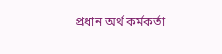প্রধান অর্থ কর্মকর্তা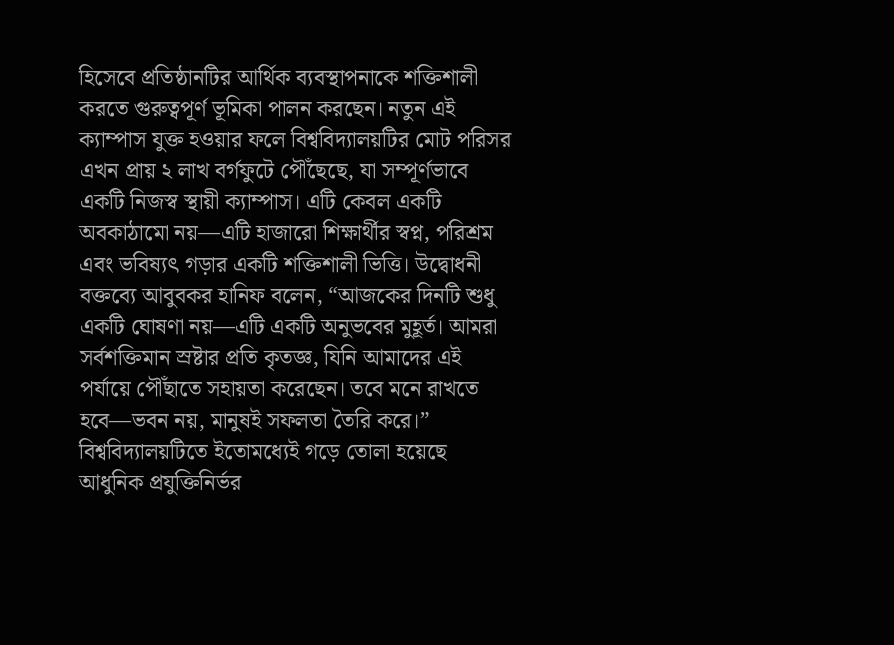হিসেবে প্রতিষ্ঠানটির আর্থিক ব্যবস্থাপনাকে শক্তিশালী করতে গুরুত্বপূর্ণ ভূমিকা পালন করছেন। নতুন এই ক্যাম্পাস যুক্ত হওয়ার ফলে বিশ্ববিদ্যালয়টির মোট পরিসর এখন প্রায় ২ লাখ বর্গফুটে পৌঁছেছে, যা সম্পূর্ণভাবে একটি নিজস্ব স্থায়ী ক্যাম্পাস। এটি কেবল একটি অবকাঠামো নয়—এটি হাজারো শিক্ষার্থীর স্বপ্ন, পরিশ্রম এবং ভবিষ্যৎ গড়ার একটি শক্তিশালী ভিত্তি। উদ্বোধনী বক্তব্যে আবুবকর হানিফ বলেন, “আজকের দিনটি শুধু একটি ঘোষণা নয়—এটি একটি অনুভবের মুহূর্ত। আমরা সর্বশক্তিমান স্রষ্টার প্রতি কৃতজ্ঞ, যিনি আমাদের এই পর্যায়ে পৌঁছাতে সহায়তা করেছেন। তবে মনে রাখতে হবে—ভবন নয়, মানুষই সফলতা তৈরি করে।” বিশ্ববিদ্যালয়টিতে ইতোমধ্যেই গড়ে তোলা হয়েছে আধুনিক প্রযুক্তিনির্ভর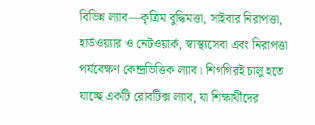বিভিন্ন ল্যাব—কৃত্রিম বুদ্ধিমত্তা, সাইবার নিরাপত্তা, হার্ডওয়্যার ও নেটওয়ার্ক, স্বাস্থ্যসেবা এবং নিরাপত্তা পর্যবেক্ষণ কেন্দ্রভিত্তিক ল্যাব। শিগগিরই চালু হতে যাচ্ছে একটি রোবটিক্স ল্যাব, যা শিক্ষার্থীদের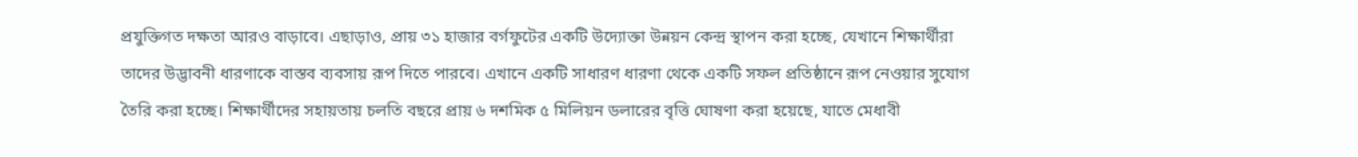প্রযুক্তিগত দক্ষতা আরও বাড়াবে। এছাড়াও, প্রায় ৩১ হাজার বর্গফুটের একটি উদ্যোক্তা উন্নয়ন কেন্দ্র স্থাপন করা হচ্ছে, যেখানে শিক্ষার্থীরা তাদের উদ্ভাবনী ধারণাকে বাস্তব ব্যবসায় রূপ দিতে পারবে। এখানে একটি সাধারণ ধারণা থেকে একটি সফল প্রতিষ্ঠানে রূপ নেওয়ার সুযোগ তৈরি করা হচ্ছে। শিক্ষার্থীদের সহায়তায় চলতি বছরে প্রায় ৬ দশমিক ৫ মিলিয়ন ডলারের বৃত্তি ঘোষণা করা হয়েছে, যাতে মেধাবী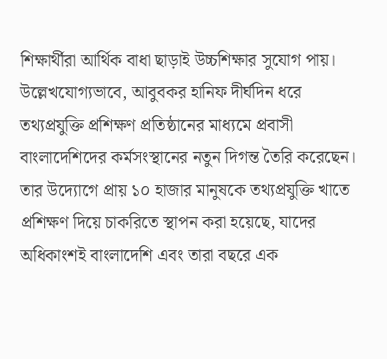শিক্ষার্থীরা আর্থিক বাধা ছাড়াই উচ্চশিক্ষার সুযোগ পায়। উল্লেখযোগ্যভাবে, আবুবকর হানিফ দীর্ঘদিন ধরে তথ্যপ্রযুক্তি প্রশিক্ষণ প্রতিষ্ঠানের মাধ্যমে প্রবাসী বাংলাদেশিদের কর্মসংস্থানের নতুন দিগন্ত তৈরি করেছেন। তার উদ্যোগে প্রায় ১০ হাজার মানুষকে তথ্যপ্রযুক্তি খাতে প্রশিক্ষণ দিয়ে চাকরিতে স্থাপন করা হয়েছে, যাদের অধিকাংশই বাংলাদেশি এবং তারা বছরে এক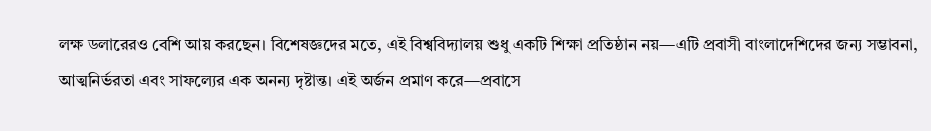লক্ষ ডলারেরও বেশি আয় করছেন। বিশেষজ্ঞদের মতে, এই বিশ্ববিদ্যালয় শুধু একটি শিক্ষা প্রতিষ্ঠান নয়—এটি প্রবাসী বাংলাদেশিদের জন্য সম্ভাবনা, আত্মনির্ভরতা এবং সাফল্যের এক অনন্য দৃষ্টান্ত। এই অর্জন প্রমাণ করে—প্রবাসে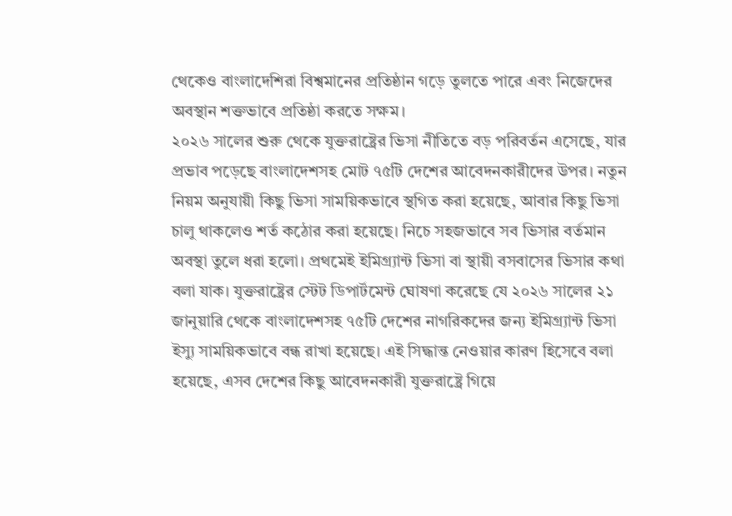থেকেও বাংলাদেশিরা বিশ্বমানের প্রতিষ্ঠান গড়ে তুলতে পারে এবং নিজেদের অবস্থান শক্তভাবে প্রতিষ্ঠা করতে সক্ষম।
২০২৬ সালের শুরু থেকে যুক্তরাষ্ট্রের ভিসা নীতিতে বড় পরিবর্তন এসেছে, যার প্রভাব পড়েছে বাংলাদেশসহ মোট ৭৫টি দেশের আবেদনকারীদের উপর। নতুন নিয়ম অনুযায়ী কিছু ভিসা সাময়িকভাবে স্থগিত করা হয়েছে, আবার কিছু ভিসা চালু থাকলেও শর্ত কঠোর করা হয়েছে। নিচে সহজভাবে সব ভিসার বর্তমান অবস্থা তুলে ধরা হলো। প্রথমেই ইমিগ্র্যান্ট ভিসা বা স্থায়ী বসবাসের ভিসার কথা বলা যাক। যুক্তরাষ্ট্রের স্টেট ডিপার্টমেন্ট ঘোষণা করেছে যে ২০২৬ সালের ২১ জানুয়ারি থেকে বাংলাদেশসহ ৭৫টি দেশের নাগরিকদের জন্য ইমিগ্র্যান্ট ভিসা ইস্যু সাময়িকভাবে বন্ধ রাখা হয়েছে। এই সিদ্ধান্ত নেওয়ার কারণ হিসেবে বলা হয়েছে, এসব দেশের কিছু আবেদনকারী যুক্তরাষ্ট্রে গিয়ে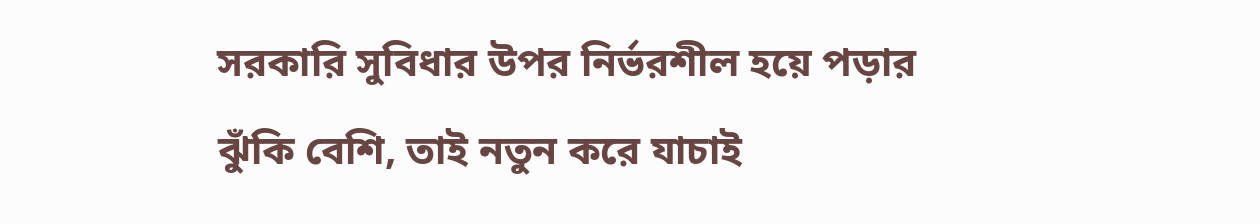সরকারি সুবিধার উপর নির্ভরশীল হয়ে পড়ার ঝুঁকি বেশি, তাই নতুন করে যাচাই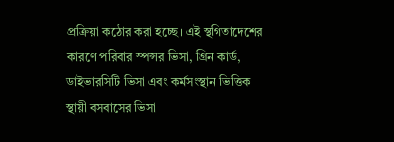প্রক্রিয়া কঠোর করা হচ্ছে। এই স্থগিতাদেশের কারণে পরিবার স্পন্সর ভিসা, গ্রিন কার্ড, ডাইভারসিটি ভিসা এবং কর্মসংস্থান ভিত্তিক স্থায়ী বসবাসের ভিসা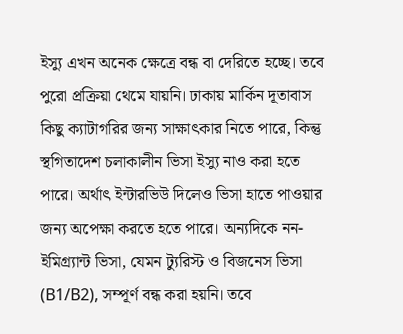ইস্যু এখন অনেক ক্ষেত্রে বন্ধ বা দেরিতে হচ্ছে। তবে পুরো প্রক্রিয়া থেমে যায়নি। ঢাকায় মার্কিন দূতাবাস কিছু ক্যাটাগরির জন্য সাক্ষাৎকার নিতে পারে, কিন্তু স্থগিতাদেশ চলাকালীন ভিসা ইস্যু নাও করা হতে পারে। অর্থাৎ ইন্টারভিউ দিলেও ভিসা হাতে পাওয়ার জন্য অপেক্ষা করতে হতে পারে। অন্যদিকে নন-ইমিগ্র্যান্ট ভিসা, যেমন ট্যুরিস্ট ও বিজনেস ভিসা (B1/B2), সম্পূর্ণ বন্ধ করা হয়নি। তবে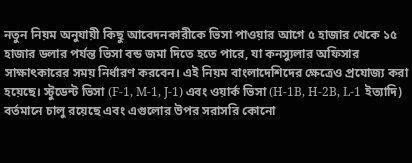নতুন নিয়ম অনুযায়ী কিছু আবেদনকারীকে ভিসা পাওয়ার আগে ৫ হাজার থেকে ১৫ হাজার ডলার পর্যন্ত ভিসা বন্ড জমা দিতে হতে পারে, যা কনস্যুলার অফিসার সাক্ষাৎকারের সময় নির্ধারণ করবেন। এই নিয়ম বাংলাদেশিদের ক্ষেত্রেও প্রযোজ্য করা হয়েছে। স্টুডেন্ট ভিসা (F-1, M-1, J-1) এবং ওয়ার্ক ভিসা (H-1B, H-2B, L-1 ইত্যাদি) বর্তমানে চালু রয়েছে এবং এগুলোর উপর সরাসরি কোনো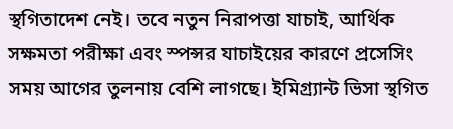স্থগিতাদেশ নেই। তবে নতুন নিরাপত্তা যাচাই, আর্থিক সক্ষমতা পরীক্ষা এবং স্পন্সর যাচাইয়ের কারণে প্রসেসিং সময় আগের তুলনায় বেশি লাগছে। ইমিগ্র্যান্ট ভিসা স্থগিত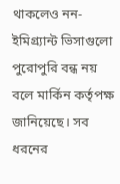থাকলেও নন-ইমিগ্র্যান্ট ভিসাগুলো পুরোপুরি বন্ধ নয় বলে মার্কিন কর্তৃপক্ষ জানিয়েছে। সব ধরনের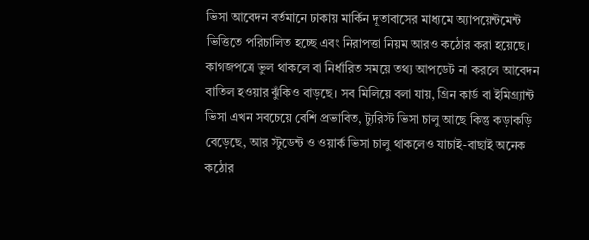ভিসা আবেদন বর্তমানে ঢাকায় মার্কিন দূতাবাসের মাধ্যমে অ্যাপয়েন্টমেন্ট ভিত্তিতে পরিচালিত হচ্ছে এবং নিরাপত্তা নিয়ম আরও কঠোর করা হয়েছে। কাগজপত্রে ভুল থাকলে বা নির্ধারিত সময়ে তথ্য আপডেট না করলে আবেদন বাতিল হওয়ার ঝুঁকিও বাড়ছে। সব মিলিয়ে বলা যায়, গ্রিন কার্ড বা ইমিগ্র্যান্ট ভিসা এখন সবচেয়ে বেশি প্রভাবিত, ট্যুরিস্ট ভিসা চালু আছে কিন্তু কড়াকড়ি বেড়েছে, আর স্টুডেন্ট ও ওয়ার্ক ভিসা চালু থাকলেও যাচাই-বাছাই অনেক কঠোর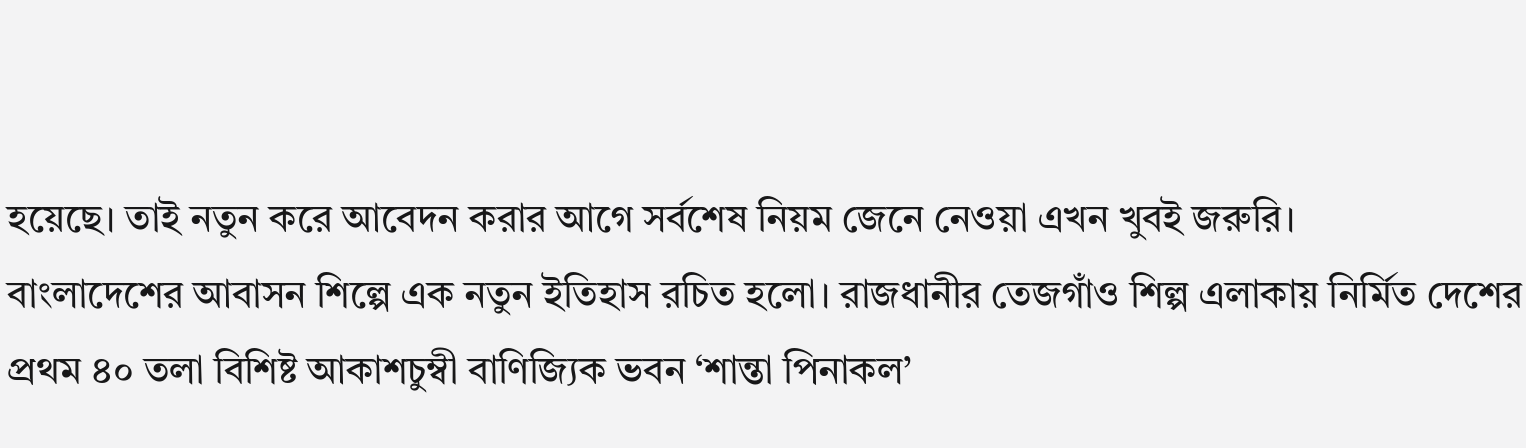হয়েছে। তাই নতুন করে আবেদন করার আগে সর্বশেষ নিয়ম জেনে নেওয়া এখন খুবই জরুরি।
বাংলাদেশের আবাসন শিল্পে এক নতুন ইতিহাস রচিত হলো। রাজধানীর তেজগাঁও শিল্প এলাকায় নির্মিত দেশের প্রথম ৪০ তলা বিশিষ্ট আকাশচুম্বী বাণিজ্যিক ভবন ‘শান্তা পিনাকল’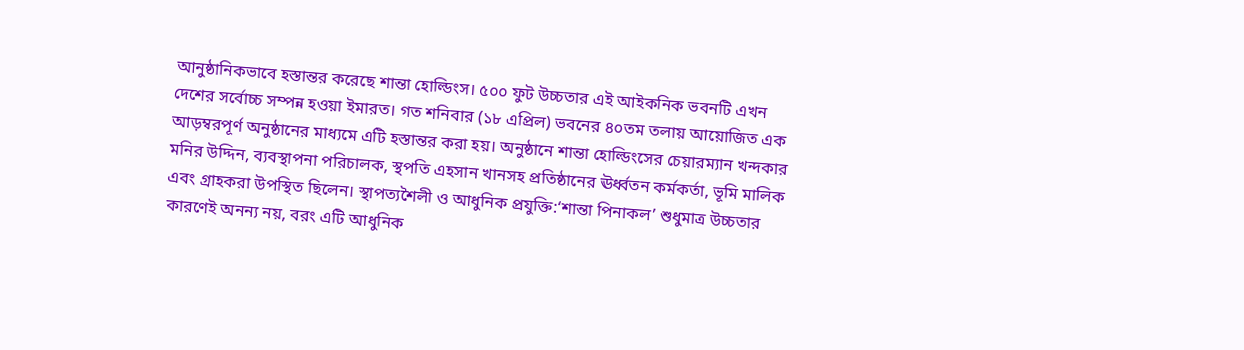আনুষ্ঠানিকভাবে হস্তান্তর করেছে শান্তা হোল্ডিংস। ৫০০ ফুট উচ্চতার এই আইকনিক ভবনটি এখন দেশের সর্বোচ্চ সম্পন্ন হওয়া ইমারত। গত শনিবার (১৮ এপ্রিল) ভবনের ৪০তম তলায় আয়োজিত এক আড়ম্বরপূর্ণ অনুষ্ঠানের মাধ্যমে এটি হস্তান্তর করা হয়। অনুষ্ঠানে শান্তা হোল্ডিংসের চেয়ারম্যান খন্দকার মনির উদ্দিন, ব্যবস্থাপনা পরিচালক, স্থপতি এহসান খানসহ প্রতিষ্ঠানের ঊর্ধ্বতন কর্মকর্তা, ভূমি মালিক এবং গ্রাহকরা উপস্থিত ছিলেন। স্থাপত্যশৈলী ও আধুনিক প্রযুক্তি:‘শান্তা পিনাকল’ শুধুমাত্র উচ্চতার কারণেই অনন্য নয়, বরং এটি আধুনিক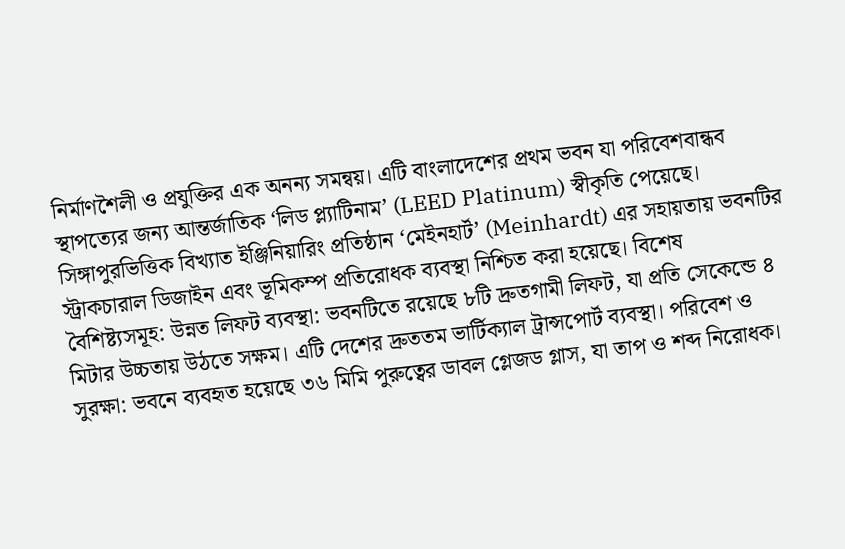নির্মাণশৈলী ও প্রযুক্তির এক অনন্য সমন্বয়। এটি বাংলাদেশের প্রথম ভবন যা পরিবেশবান্ধব স্থাপত্যের জন্য আন্তর্জাতিক ‘লিড প্ল্যাটিনাম’ (LEED Platinum) স্বীকৃতি পেয়েছে। সিঙ্গাপুরভিত্তিক বিখ্যাত ইঞ্জিনিয়ারিং প্রতিষ্ঠান ‘মেইনহার্ট’ (Meinhardt) এর সহায়তায় ভবনটির স্ট্রাকচারাল ডিজাইন এবং ভূমিকম্প প্রতিরোধক ব্যবস্থা নিশ্চিত করা হয়েছে। বিশেষ বৈশিষ্ট্যসমূহ: উন্নত লিফট ব্যবস্থা: ভবনটিতে রয়েছে ৮টি দ্রুতগামী লিফট, যা প্রতি সেকেন্ডে ৪ মিটার উচ্চতায় উঠতে সক্ষম। এটি দেশের দ্রুততম ভার্টিক্যাল ট্রান্সপোর্ট ব্যবস্থা। পরিবেশ ও সুরক্ষা: ভবনে ব্যবহৃত হয়েছে ৩৬ মিমি পুরুত্বের ডাবল গ্লেজড গ্লাস, যা তাপ ও শব্দ নিরোধক।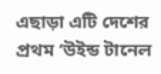এছাড়া এটি দেশের প্রথম ‘উইন্ড টানেল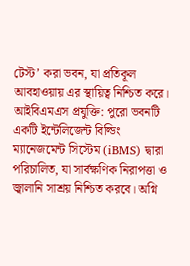টেস্ট’ করা ভবন, যা প্রতিকূল আবহাওয়ায় এর স্থায়িত্ব নিশ্চিত করে। আইবিএমএস প্রযুক্তি: পুরো ভবনটি একটি ইন্টেলিজেন্ট বিল্ডিং ম্যানেজমেন্ট সিস্টেম (iBMS) দ্বারা পরিচালিত, যা সার্বক্ষণিক নিরাপত্তা ও জ্বালানি সাশ্রয় নিশ্চিত করবে। অগ্নি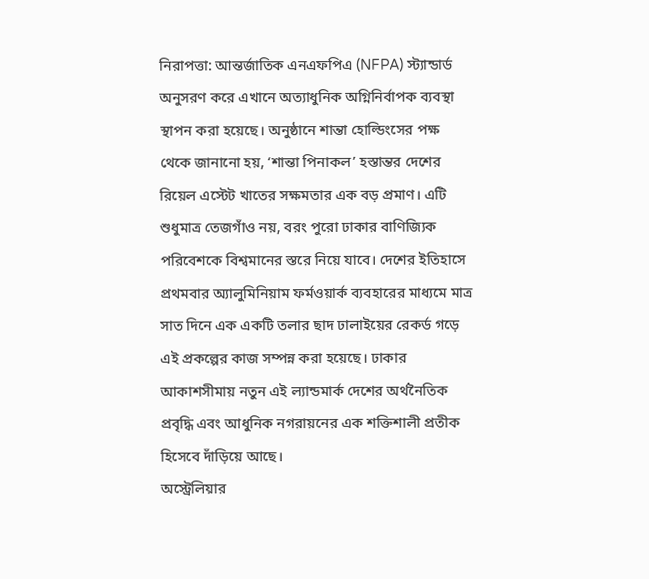নিরাপত্তা: আন্তর্জাতিক এনএফপিএ (NFPA) স্ট্যান্ডার্ড অনুসরণ করে এখানে অত্যাধুনিক অগ্নিনির্বাপক ব্যবস্থা স্থাপন করা হয়েছে। অনুষ্ঠানে শান্তা হোল্ডিংসের পক্ষ থেকে জানানো হয়, ‘শান্তা পিনাকল’ হস্তান্তর দেশের রিয়েল এস্টেট খাতের সক্ষমতার এক বড় প্রমাণ। এটি শুধুমাত্র তেজগাঁও নয়, বরং পুরো ঢাকার বাণিজ্যিক পরিবেশকে বিশ্বমানের স্তরে নিয়ে যাবে। দেশের ইতিহাসে প্রথমবার অ্যালুমিনিয়াম ফর্মওয়ার্ক ব্যবহারের মাধ্যমে মাত্র সাত দিনে এক একটি তলার ছাদ ঢালাইয়ের রেকর্ড গড়ে এই প্রকল্পের কাজ সম্পন্ন করা হয়েছে। ঢাকার আকাশসীমায় নতুন এই ল্যান্ডমার্ক দেশের অর্থনৈতিক প্রবৃদ্ধি এবং আধুনিক নগরায়নের এক শক্তিশালী প্রতীক হিসেবে দাঁড়িয়ে আছে।
অস্ট্রেলিয়ার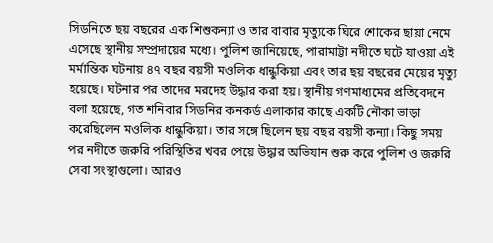সিডনিতে ছয় বছরের এক শিশুকন্যা ও তার বাবার মৃত্যুকে ঘিরে শোকের ছায়া নেমে এসেছে স্থানীয় সম্প্রদায়ের মধ্যে। পুলিশ জানিয়েছে, পারামাট্টা নদীতে ঘটে যাওয়া এই মর্মান্তিক ঘটনায় ৪৭ বছর বয়সী মওলিক ধান্ধুকিয়া এবং তার ছয় বছরের মেয়ের মৃত্যু হয়েছে। ঘটনার পর তাদের মরদেহ উদ্ধার করা হয়। স্থানীয় গণমাধ্যমের প্রতিবেদনে বলা হয়েছে, গত শনিবার সিডনির কনকর্ড এলাকার কাছে একটি নৌকা ভাড়া করেছিলেন মওলিক ধান্ধুকিয়া। তার সঙ্গে ছিলেন ছয় বছর বয়সী কন্যা। কিছু সময় পর নদীতে জরুরি পরিস্থিতির খবর পেয়ে উদ্ধার অভিযান শুরু করে পুলিশ ও জরুরি সেবা সংস্থাগুলো। আরও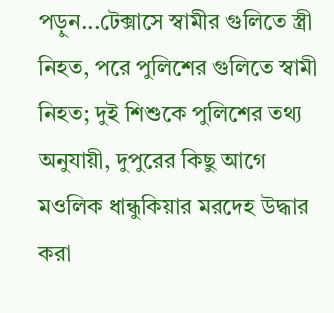পড়ুন...টেক্সাসে স্বামীর গুলিতে স্ত্রী নিহত, পরে পুলিশের গুলিতে স্বামী নিহত; দুই শিশুকে পুলিশের তথ্য অনুযায়ী, দুপুরের কিছু আগে মওলিক ধান্ধুকিয়ার মরদেহ উদ্ধার করা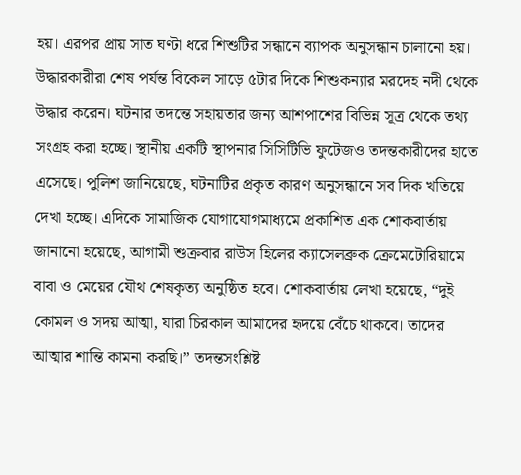হয়। এরপর প্রায় সাত ঘণ্টা ধরে শিশুটির সন্ধানে ব্যাপক অনুসন্ধান চালানো হয়। উদ্ধারকারীরা শেষ পর্যন্ত বিকেল সাড়ে ৫টার দিকে শিশুকন্যার মরদেহ নদী থেকে উদ্ধার করেন। ঘটনার তদন্তে সহায়তার জন্য আশপাশের বিভিন্ন সূত্র থেকে তথ্য সংগ্রহ করা হচ্ছে। স্থানীয় একটি স্থাপনার সিসিটিভি ফুটেজও তদন্তকারীদের হাতে এসেছে। পুলিশ জানিয়েছে, ঘটনাটির প্রকৃত কারণ অনুসন্ধানে সব দিক খতিয়ে দেখা হচ্ছে। এদিকে সামাজিক যোগাযোগমাধ্যমে প্রকাশিত এক শোকবার্তায় জানানো হয়েছে, আগামী শুক্রবার রাউস হিলের ক্যাসেলব্রুক ক্রেমেটোরিয়ামে বাবা ও মেয়ের যৌথ শেষকৃত্য অনুষ্ঠিত হবে। শোকবার্তায় লেখা হয়েছে, “দুই কোমল ও সদয় আত্মা, যারা চিরকাল আমাদের হৃদয়ে বেঁচে থাকবে। তাদের আত্মার শান্তি কামনা করছি।” তদন্তসংশ্লিষ্ট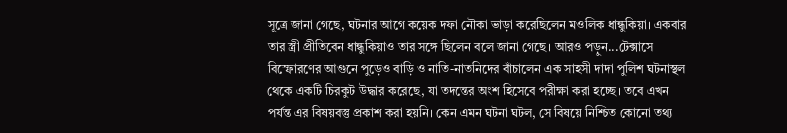সূত্রে জানা গেছে, ঘটনার আগে কয়েক দফা নৌকা ভাড়া করেছিলেন মওলিক ধান্ধুকিয়া। একবার তার স্ত্রী প্রীতিবেন ধান্ধুকিয়াও তার সঙ্গে ছিলেন বলে জানা গেছে। আরও পড়ুন...টেক্সাসে বিস্ফোরণের আগুনে পুড়েও বাড়ি ও নাতি-নাতনিদের বাঁচালেন এক সাহসী দাদা পুলিশ ঘটনাস্থল থেকে একটি চিরকুট উদ্ধার করেছে, যা তদন্তের অংশ হিসেবে পরীক্ষা করা হচ্ছে। তবে এখন পর্যন্ত এর বিষয়বস্তু প্রকাশ করা হয়নি। কেন এমন ঘটনা ঘটল, সে বিষয়ে নিশ্চিত কোনো তথ্য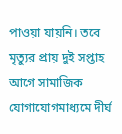পাওয়া যায়নি। তবে মৃত্যুর প্রায় দুই সপ্তাহ আগে সামাজিক যোগাযোগমাধ্যমে দীর্ঘ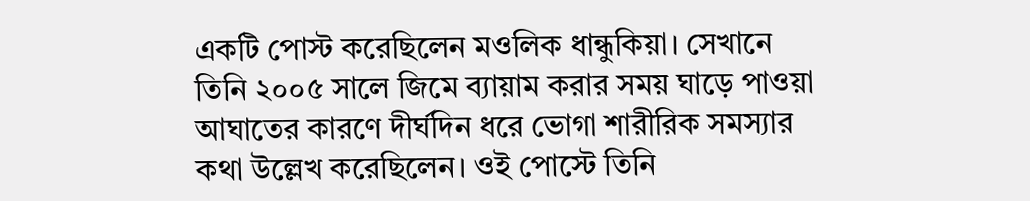একটি পোস্ট করেছিলেন মওলিক ধান্ধুকিয়া। সেখানে তিনি ২০০৫ সালে জিমে ব্যায়াম করার সময় ঘাড়ে পাওয়া আঘাতের কারণে দীর্ঘদিন ধরে ভোগা শারীরিক সমস্যার কথা উল্লেখ করেছিলেন। ওই পোস্টে তিনি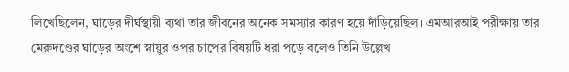লিখেছিলেন, ঘাড়ের দীর্ঘস্থায়ী ব্যথা তার জীবনের অনেক সমস্যার কারণ হয়ে দাঁড়িয়েছিল। এমআরআই পরীক্ষায় তার মেরুদণ্ডের ঘাড়ের অংশে স্নায়ুর ওপর চাপের বিষয়টি ধরা পড়ে বলেও তিনি উল্লেখ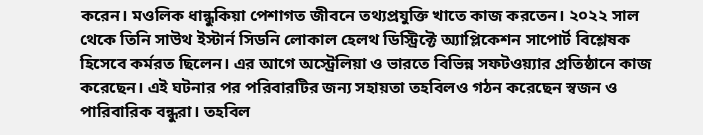করেন। মওলিক ধান্ধুকিয়া পেশাগত জীবনে তথ্যপ্রযুক্তি খাতে কাজ করতেন। ২০২২ সাল থেকে তিনি সাউথ ইস্টার্ন সিডনি লোকাল হেলথ ডিস্ট্রিক্টে অ্যাপ্লিকেশন সাপোর্ট বিশ্লেষক হিসেবে কর্মরত ছিলেন। এর আগে অস্ট্রেলিয়া ও ভারতে বিভিন্ন সফটওয়্যার প্রতিষ্ঠানে কাজ করেছেন। এই ঘটনার পর পরিবারটির জন্য সহায়তা তহবিলও গঠন করেছেন স্বজন ও পারিবারিক বন্ধুরা। তহবিল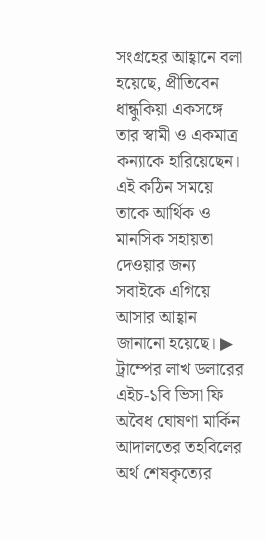সংগ্রহের আহ্বানে বলা হয়েছে, প্রীতিবেন ধান্ধুকিয়া একসঙ্গে তার স্বামী ও একমাত্র কন্যাকে হারিয়েছেন। এই কঠিন সময়ে তাকে আর্থিক ও মানসিক সহায়তা দেওয়ার জন্য সবাইকে এগিয়ে আসার আহ্বান জানানো হয়েছে। ▶ ট্রাম্পের লাখ ডলারের এইচ-১বি ভিসা ফি অবৈধ ঘোষণা মার্কিন আদালতের তহবিলের অর্থ শেষকৃত্যের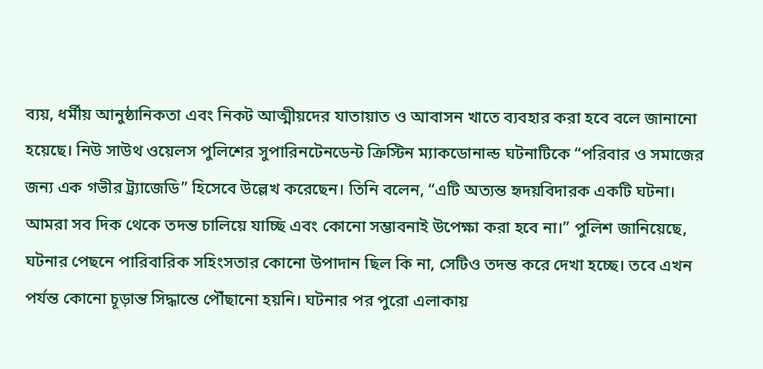ব্যয়, ধর্মীয় আনুষ্ঠানিকতা এবং নিকট আত্মীয়দের যাতায়াত ও আবাসন খাতে ব্যবহার করা হবে বলে জানানো হয়েছে। নিউ সাউথ ওয়েলস পুলিশের সুপারিনটেনডেন্ট ক্রিস্টিন ম্যাকডোনাল্ড ঘটনাটিকে “পরিবার ও সমাজের জন্য এক গভীর ট্র্যাজেডি” হিসেবে উল্লেখ করেছেন। তিনি বলেন, “এটি অত্যন্ত হৃদয়বিদারক একটি ঘটনা। আমরা সব দিক থেকে তদন্ত চালিয়ে যাচ্ছি এবং কোনো সম্ভাবনাই উপেক্ষা করা হবে না।” পুলিশ জানিয়েছে, ঘটনার পেছনে পারিবারিক সহিংসতার কোনো উপাদান ছিল কি না, সেটিও তদন্ত করে দেখা হচ্ছে। তবে এখন পর্যন্ত কোনো চূড়ান্ত সিদ্ধান্তে পৌঁছানো হয়নি। ঘটনার পর পুরো এলাকায়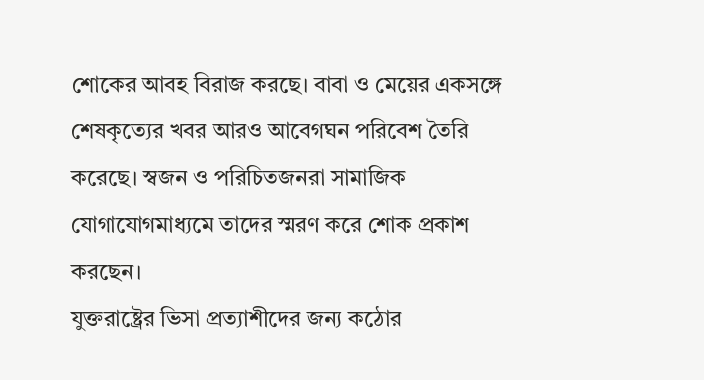শোকের আবহ বিরাজ করছে। বাবা ও মেয়ের একসঙ্গে শেষকৃত্যের খবর আরও আবেগঘন পরিবেশ তৈরি করেছে। স্বজন ও পরিচিতজনরা সামাজিক যোগাযোগমাধ্যমে তাদের স্মরণ করে শোক প্রকাশ করছেন।
যুক্তরাষ্ট্রের ভিসা প্রত্যাশীদের জন্য কঠোর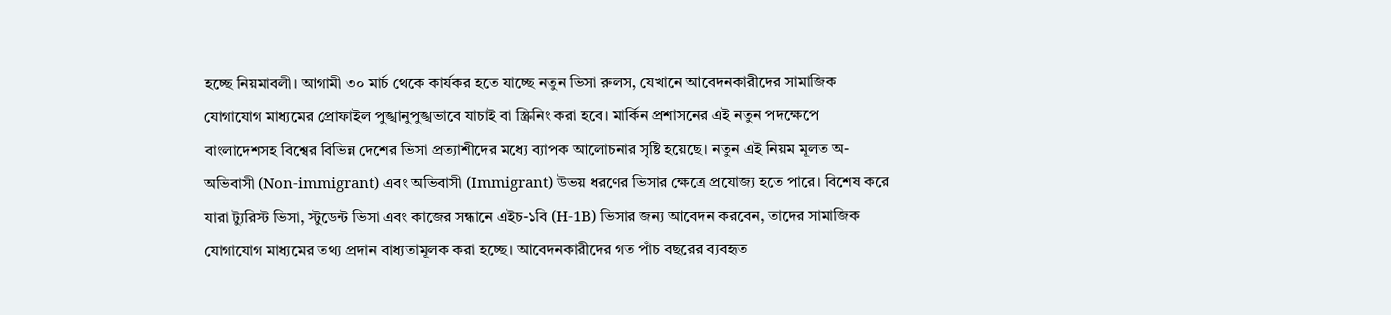হচ্ছে নিয়মাবলী। আগামী ৩০ মার্চ থেকে কার্যকর হতে যাচ্ছে নতুন ভিসা রুলস, যেখানে আবেদনকারীদের সামাজিক যোগাযোগ মাধ্যমের প্রোফাইল পুঙ্খানুপুঙ্খভাবে যাচাই বা স্ক্রিনিং করা হবে। মার্কিন প্রশাসনের এই নতুন পদক্ষেপে বাংলাদেশসহ বিশ্বের বিভিন্ন দেশের ভিসা প্রত্যাশীদের মধ্যে ব্যাপক আলোচনার সৃষ্টি হয়েছে। নতুন এই নিয়ম মূলত অ-অভিবাসী (Non-immigrant) এবং অভিবাসী (Immigrant) উভয় ধরণের ভিসার ক্ষেত্রে প্রযোজ্য হতে পারে। বিশেষ করে যারা ট্যুরিস্ট ভিসা, স্টুডেন্ট ভিসা এবং কাজের সন্ধানে এইচ-১বি (H-1B) ভিসার জন্য আবেদন করবেন, তাদের সামাজিক যোগাযোগ মাধ্যমের তথ্য প্রদান বাধ্যতামূলক করা হচ্ছে। আবেদনকারীদের গত পাঁচ বছরের ব্যবহৃত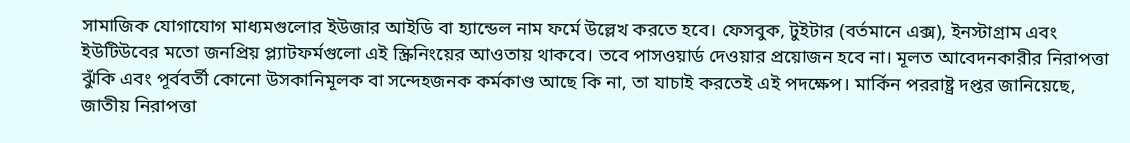সামাজিক যোগাযোগ মাধ্যমগুলোর ইউজার আইডি বা হ্যান্ডেল নাম ফর্মে উল্লেখ করতে হবে। ফেসবুক, টুইটার (বর্তমানে এক্স), ইনস্টাগ্রাম এবং ইউটিউবের মতো জনপ্রিয় প্ল্যাটফর্মগুলো এই স্ক্রিনিংয়ের আওতায় থাকবে। তবে পাসওয়ার্ড দেওয়ার প্রয়োজন হবে না। মূলত আবেদনকারীর নিরাপত্তা ঝুঁকি এবং পূর্ববর্তী কোনো উসকানিমূলক বা সন্দেহজনক কর্মকাণ্ড আছে কি না, তা যাচাই করতেই এই পদক্ষেপ। মার্কিন পররাষ্ট্র দপ্তর জানিয়েছে, জাতীয় নিরাপত্তা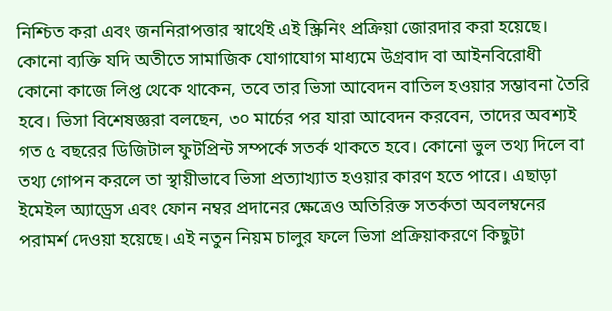নিশ্চিত করা এবং জননিরাপত্তার স্বার্থেই এই স্ক্রিনিং প্রক্রিয়া জোরদার করা হয়েছে। কোনো ব্যক্তি যদি অতীতে সামাজিক যোগাযোগ মাধ্যমে উগ্রবাদ বা আইনবিরোধী কোনো কাজে লিপ্ত থেকে থাকেন, তবে তার ভিসা আবেদন বাতিল হওয়ার সম্ভাবনা তৈরি হবে। ভিসা বিশেষজ্ঞরা বলছেন, ৩০ মার্চের পর যারা আবেদন করবেন, তাদের অবশ্যই গত ৫ বছরের ডিজিটাল ফুটপ্রিন্ট সম্পর্কে সতর্ক থাকতে হবে। কোনো ভুল তথ্য দিলে বা তথ্য গোপন করলে তা স্থায়ীভাবে ভিসা প্রত্যাখ্যাত হওয়ার কারণ হতে পারে। এছাড়া ইমেইল অ্যাড্রেস এবং ফোন নম্বর প্রদানের ক্ষেত্রেও অতিরিক্ত সতর্কতা অবলম্বনের পরামর্শ দেওয়া হয়েছে। এই নতুন নিয়ম চালুর ফলে ভিসা প্রক্রিয়াকরণে কিছুটা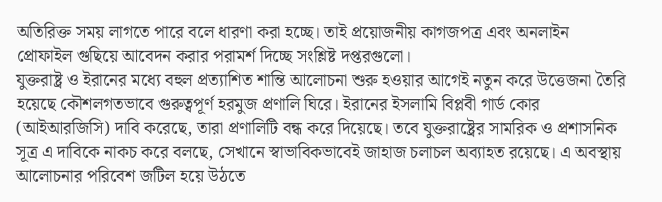অতিরিক্ত সময় লাগতে পারে বলে ধারণা করা হচ্ছে। তাই প্রয়োজনীয় কাগজপত্র এবং অনলাইন প্রোফাইল গুছিয়ে আবেদন করার পরামর্শ দিচ্ছে সংশ্লিষ্ট দপ্তরগুলো।
যুক্তরাষ্ট্র ও ইরানের মধ্যে বহুল প্রত্যাশিত শান্তি আলোচনা শুরু হওয়ার আগেই নতুন করে উত্তেজনা তৈরি হয়েছে কৌশলগতভাবে গুরুত্বপূর্ণ হরমুজ প্রণালি ঘিরে। ইরানের ইসলামি বিপ্লবী গার্ড কোর (আইআরজিসি) দাবি করেছে, তারা প্রণালিটি বন্ধ করে দিয়েছে। তবে যুক্তরাষ্ট্রের সামরিক ও প্রশাসনিক সূত্র এ দাবিকে নাকচ করে বলছে, সেখানে স্বাভাবিকভাবেই জাহাজ চলাচল অব্যাহত রয়েছে। এ অবস্থায় আলোচনার পরিবেশ জটিল হয়ে উঠতে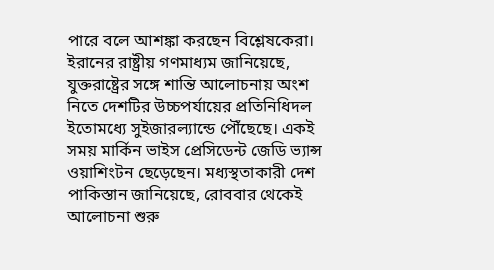পারে বলে আশঙ্কা করছেন বিশ্লেষকেরা। ইরানের রাষ্ট্রীয় গণমাধ্যম জানিয়েছে, যুক্তরাষ্ট্রের সঙ্গে শান্তি আলোচনায় অংশ নিতে দেশটির উচ্চপর্যায়ের প্রতিনিধিদল ইতোমধ্যে সুইজারল্যান্ডে পৌঁছেছে। একই সময় মার্কিন ভাইস প্রেসিডেন্ট জেডি ভ্যান্স ওয়াশিংটন ছেড়েছেন। মধ্যস্থতাকারী দেশ পাকিস্তান জানিয়েছে, রোববার থেকেই আলোচনা শুরু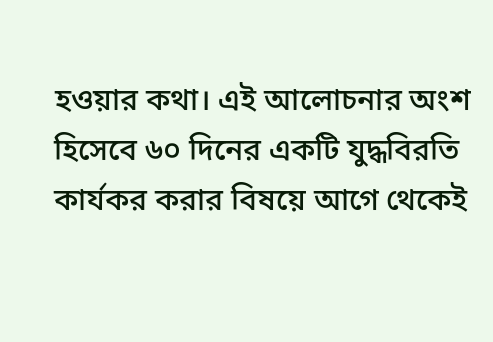হওয়ার কথা। এই আলোচনার অংশ হিসেবে ৬০ দিনের একটি যুদ্ধবিরতি কার্যকর করার বিষয়ে আগে থেকেই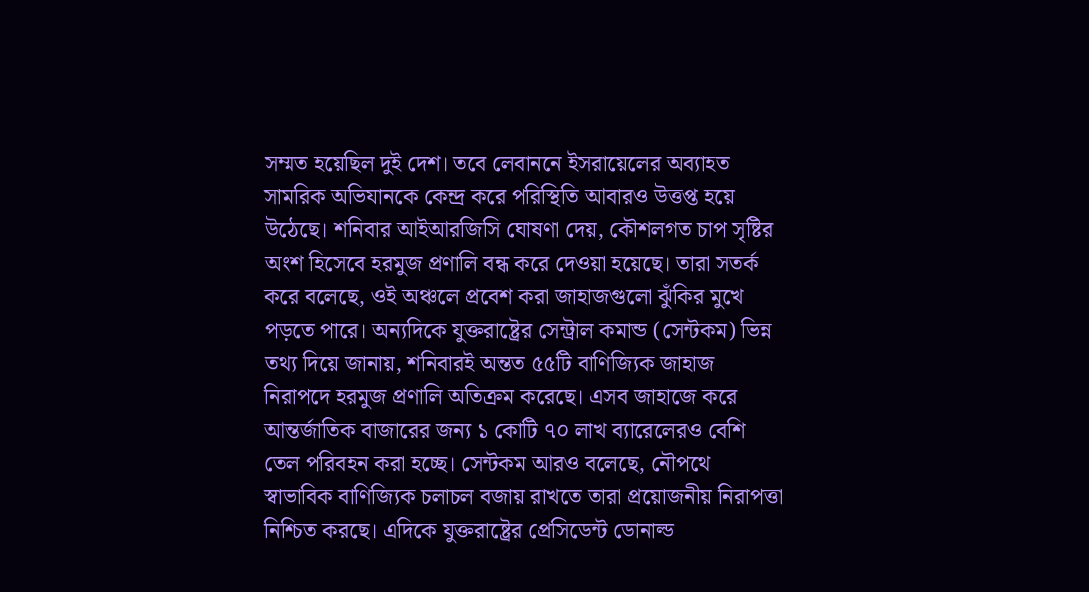সম্মত হয়েছিল দুই দেশ। তবে লেবাননে ইসরায়েলের অব্যাহত সামরিক অভিযানকে কেন্দ্র করে পরিস্থিতি আবারও উত্তপ্ত হয়ে উঠেছে। শনিবার আইআরজিসি ঘোষণা দেয়, কৌশলগত চাপ সৃষ্টির অংশ হিসেবে হরমুজ প্রণালি বন্ধ করে দেওয়া হয়েছে। তারা সতর্ক করে বলেছে, ওই অঞ্চলে প্রবেশ করা জাহাজগুলো ঝুঁকির মুখে পড়তে পারে। অন্যদিকে যুক্তরাষ্ট্রের সেন্ট্রাল কমান্ড (সেন্টকম) ভিন্ন তথ্য দিয়ে জানায়, শনিবারই অন্তত ৫৫টি বাণিজ্যিক জাহাজ নিরাপদে হরমুজ প্রণালি অতিক্রম করেছে। এসব জাহাজে করে আন্তর্জাতিক বাজারের জন্য ১ কোটি ৭০ লাখ ব্যারেলেরও বেশি তেল পরিবহন করা হচ্ছে। সেন্টকম আরও বলেছে, নৌপথে স্বাভাবিক বাণিজ্যিক চলাচল বজায় রাখতে তারা প্রয়োজনীয় নিরাপত্তা নিশ্চিত করছে। এদিকে যুক্তরাষ্ট্রের প্রেসিডেন্ট ডোনাল্ড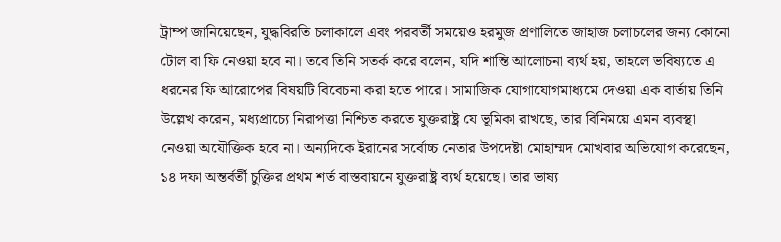ট্রাম্প জানিয়েছেন, যুদ্ধবিরতি চলাকালে এবং পরবর্তী সময়েও হরমুজ প্রণালিতে জাহাজ চলাচলের জন্য কোনো টোল বা ফি নেওয়া হবে না। তবে তিনি সতর্ক করে বলেন, যদি শান্তি আলোচনা ব্যর্থ হয়, তাহলে ভবিষ্যতে এ ধরনের ফি আরোপের বিষয়টি বিবেচনা করা হতে পারে। সামাজিক যোগাযোগমাধ্যমে দেওয়া এক বার্তায় তিনি উল্লেখ করেন, মধ্যপ্রাচ্যে নিরাপত্তা নিশ্চিত করতে যুক্তরাষ্ট্র যে ভূমিকা রাখছে, তার বিনিময়ে এমন ব্যবস্থা নেওয়া অযৌক্তিক হবে না। অন্যদিকে ইরানের সর্বোচ্চ নেতার উপদেষ্টা মোহাম্মদ মোখবার অভিযোগ করেছেন, ১৪ দফা অন্তর্বর্তী চুক্তির প্রথম শর্ত বাস্তবায়নে যুক্তরাষ্ট্র ব্যর্থ হয়েছে। তার ভাষ্য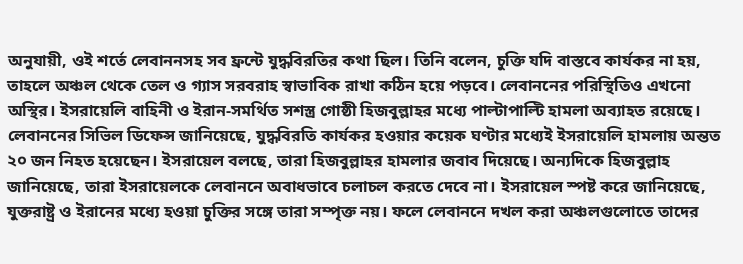অনুযায়ী, ওই শর্তে লেবাননসহ সব ফ্রন্টে যুদ্ধবিরতির কথা ছিল। তিনি বলেন, চুক্তি যদি বাস্তবে কার্যকর না হয়, তাহলে অঞ্চল থেকে তেল ও গ্যাস সরবরাহ স্বাভাবিক রাখা কঠিন হয়ে পড়বে। লেবাননের পরিস্থিতিও এখনো অস্থির। ইসরায়েলি বাহিনী ও ইরান-সমর্থিত সশস্ত্র গোষ্ঠী হিজবুল্লাহর মধ্যে পাল্টাপাল্টি হামলা অব্যাহত রয়েছে। লেবাননের সিভিল ডিফেন্স জানিয়েছে, যুদ্ধবিরতি কার্যকর হওয়ার কয়েক ঘণ্টার মধ্যেই ইসরায়েলি হামলায় অন্তত ২০ জন নিহত হয়েছেন। ইসরায়েল বলছে, তারা হিজবুল্লাহর হামলার জবাব দিয়েছে। অন্যদিকে হিজবুল্লাহ জানিয়েছে, তারা ইসরায়েলকে লেবাননে অবাধভাবে চলাচল করতে দেবে না। ইসরায়েল স্পষ্ট করে জানিয়েছে, যুক্তরাষ্ট্র ও ইরানের মধ্যে হওয়া চুক্তির সঙ্গে তারা সম্পৃক্ত নয়। ফলে লেবাননে দখল করা অঞ্চলগুলোতে তাদের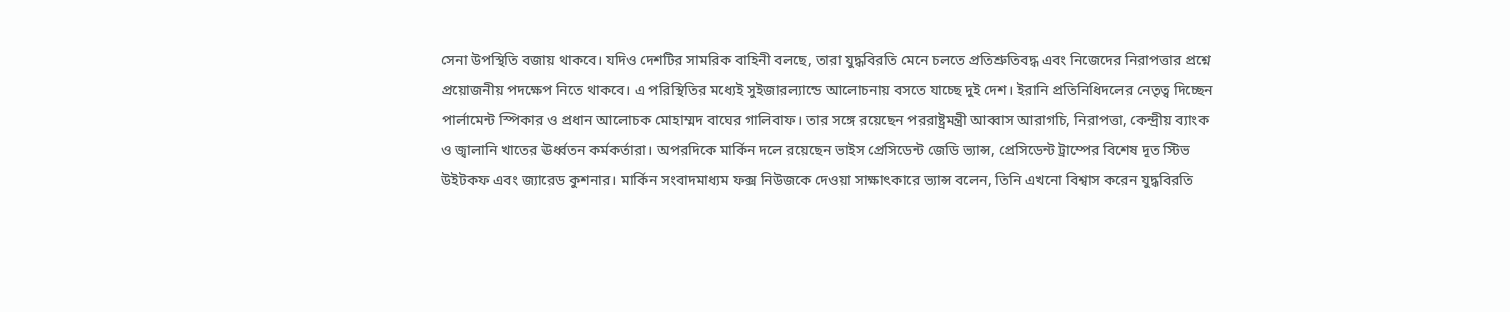সেনা উপস্থিতি বজায় থাকবে। যদিও দেশটির সামরিক বাহিনী বলছে, তারা যুদ্ধবিরতি মেনে চলতে প্রতিশ্রুতিবদ্ধ এবং নিজেদের নিরাপত্তার প্রশ্নে প্রয়োজনীয় পদক্ষেপ নিতে থাকবে। এ পরিস্থিতির মধ্যেই সুইজারল্যান্ডে আলোচনায় বসতে যাচ্ছে দুই দেশ। ইরানি প্রতিনিধিদলের নেতৃত্ব দিচ্ছেন পার্লামেন্ট স্পিকার ও প্রধান আলোচক মোহাম্মদ বাঘের গালিবাফ। তার সঙ্গে রয়েছেন পররাষ্ট্রমন্ত্রী আব্বাস আরাগচি, নিরাপত্তা, কেন্দ্রীয় ব্যাংক ও জ্বালানি খাতের ঊর্ধ্বতন কর্মকর্তারা। অপরদিকে মার্কিন দলে রয়েছেন ভাইস প্রেসিডেন্ট জেডি ভ্যান্স, প্রেসিডেন্ট ট্রাম্পের বিশেষ দূত স্টিভ উইটকফ এবং জ্যারেড কুশনার। মার্কিন সংবাদমাধ্যম ফক্স নিউজকে দেওয়া সাক্ষাৎকারে ভ্যান্স বলেন, তিনি এখনো বিশ্বাস করেন যুদ্ধবিরতি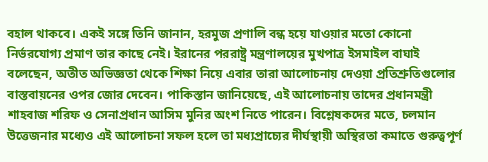বহাল থাকবে। একই সঙ্গে তিনি জানান, হরমুজ প্রণালি বন্ধ হয়ে যাওয়ার মতো কোনো নির্ভরযোগ্য প্রমাণ তার কাছে নেই। ইরানের পররাষ্ট্র মন্ত্রণালয়ের মুখপাত্র ইসমাইল বাঘাই বলেছেন, অতীত অভিজ্ঞতা থেকে শিক্ষা নিয়ে এবার তারা আলোচনায় দেওয়া প্রতিশ্রুতিগুলোর বাস্তবায়নের ওপর জোর দেবেন। পাকিস্তান জানিয়েছে, এই আলোচনায় তাদের প্রধানমন্ত্রী শাহবাজ শরিফ ও সেনাপ্রধান আসিম মুনির অংশ নিতে পারেন। বিশ্লেষকদের মতে, চলমান উত্তেজনার মধ্যেও এই আলোচনা সফল হলে তা মধ্যপ্রাচ্যের দীর্ঘস্থায়ী অস্থিরতা কমাতে গুরুত্বপূর্ণ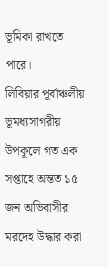ভূমিকা রাখতে পারে।
লিবিয়ার পূর্বাঞ্চলীয় ভূমধ্যসাগরীয় উপকূলে গত এক সপ্তাহে অন্তত ১৫ জন অভিবাসীর মরদেহ উদ্ধার করা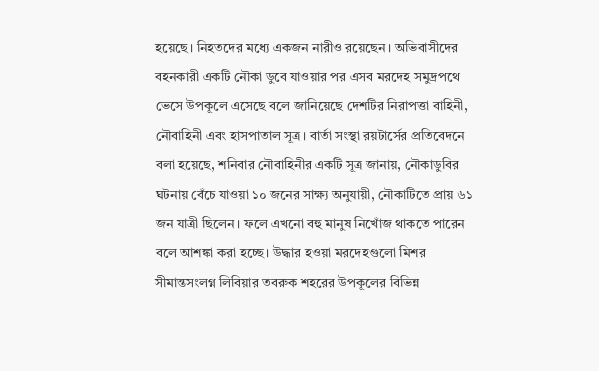হয়েছে। নিহতদের মধ্যে একজন নারীও রয়েছেন। অভিবাসীদের বহনকারী একটি নৌকা ডুবে যাওয়ার পর এসব মরদেহ সমুদ্রপথে ভেসে উপকূলে এসেছে বলে জানিয়েছে দেশটির নিরাপত্তা বাহিনী, নৌবাহিনী এবং হাসপাতাল সূত্র। বার্তা সংস্থা রয়টার্সের প্রতিবেদনে বলা হয়েছে, শনিবার নৌবাহিনীর একটি সূত্র জানায়, নৌকাডুবির ঘটনায় বেঁচে যাওয়া ১০ জনের সাক্ষ্য অনুযায়ী, নৌকাটিতে প্রায় ৬১ জন যাত্রী ছিলেন। ফলে এখনো বহু মানুষ নিখোঁজ থাকতে পারেন বলে আশঙ্কা করা হচ্ছে। উদ্ধার হওয়া মরদেহগুলো মিশর সীমান্তসংলগ্ন লিবিয়ার তবরুক শহরের উপকূলের বিভিন্ন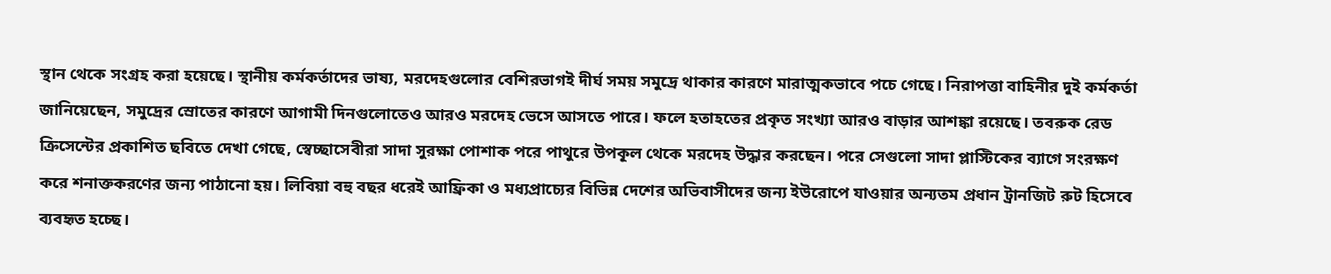স্থান থেকে সংগ্রহ করা হয়েছে। স্থানীয় কর্মকর্তাদের ভাষ্য, মরদেহগুলোর বেশিরভাগই দীর্ঘ সময় সমুদ্রে থাকার কারণে মারাত্মকভাবে পচে গেছে। নিরাপত্তা বাহিনীর দুই কর্মকর্তা জানিয়েছেন, সমুদ্রের স্রোতের কারণে আগামী দিনগুলোতেও আরও মরদেহ ভেসে আসতে পারে। ফলে হতাহতের প্রকৃত সংখ্যা আরও বাড়ার আশঙ্কা রয়েছে। তবরুক রেড ক্রিসেন্টের প্রকাশিত ছবিতে দেখা গেছে, স্বেচ্ছাসেবীরা সাদা সুরক্ষা পোশাক পরে পাথুরে উপকূল থেকে মরদেহ উদ্ধার করছেন। পরে সেগুলো সাদা প্লাস্টিকের ব্যাগে সংরক্ষণ করে শনাক্তকরণের জন্য পাঠানো হয়। লিবিয়া বহু বছর ধরেই আফ্রিকা ও মধ্যপ্রাচ্যের বিভিন্ন দেশের অভিবাসীদের জন্য ইউরোপে যাওয়ার অন্যতম প্রধান ট্রানজিট রুট হিসেবে ব্যবহৃত হচ্ছে।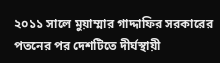২০১১ সালে মুয়াম্মার গাদ্দাফির সরকারের পতনের পর দেশটিতে দীর্ঘস্থায়ী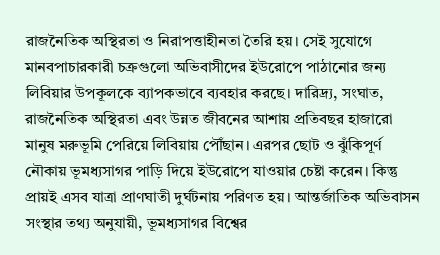রাজনৈতিক অস্থিরতা ও নিরাপত্তাহীনতা তৈরি হয়। সেই সুযোগে মানবপাচারকারী চক্রগুলো অভিবাসীদের ইউরোপে পাঠানোর জন্য লিবিয়ার উপকূলকে ব্যাপকভাবে ব্যবহার করছে। দারিদ্র্য, সংঘাত, রাজনৈতিক অস্থিরতা এবং উন্নত জীবনের আশায় প্রতিবছর হাজারো মানুষ মরুভূমি পেরিয়ে লিবিয়ায় পৌঁছান। এরপর ছোট ও ঝুঁকিপূর্ণ নৌকায় ভূমধ্যসাগর পাড়ি দিয়ে ইউরোপে যাওয়ার চেষ্টা করেন। কিন্তু প্রায়ই এসব যাত্রা প্রাণঘাতী দুর্ঘটনায় পরিণত হয়। আন্তর্জাতিক অভিবাসন সংস্থার তথ্য অনুযায়ী, ভূমধ্যসাগর বিশ্বের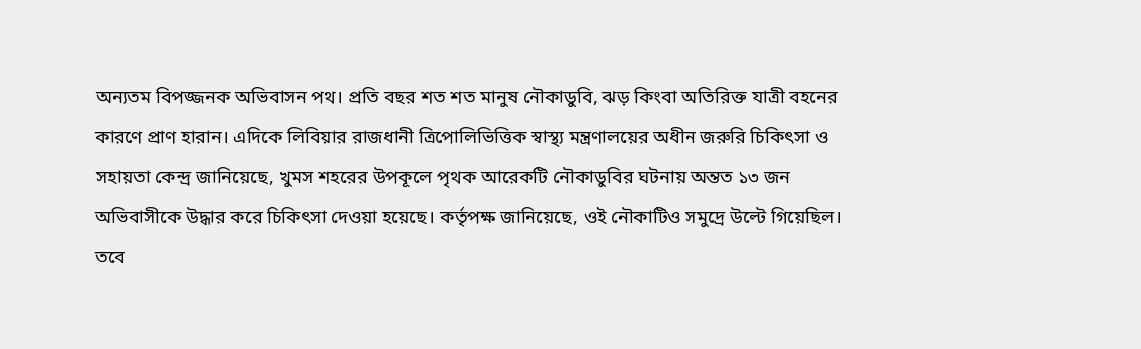অন্যতম বিপজ্জনক অভিবাসন পথ। প্রতি বছর শত শত মানুষ নৌকাডুবি, ঝড় কিংবা অতিরিক্ত যাত্রী বহনের কারণে প্রাণ হারান। এদিকে লিবিয়ার রাজধানী ত্রিপোলিভিত্তিক স্বাস্থ্য মন্ত্রণালয়ের অধীন জরুরি চিকিৎসা ও সহায়তা কেন্দ্র জানিয়েছে, খুমস শহরের উপকূলে পৃথক আরেকটি নৌকাডুবির ঘটনায় অন্তত ১৩ জন অভিবাসীকে উদ্ধার করে চিকিৎসা দেওয়া হয়েছে। কর্তৃপক্ষ জানিয়েছে, ওই নৌকাটিও সমুদ্রে উল্টে গিয়েছিল। তবে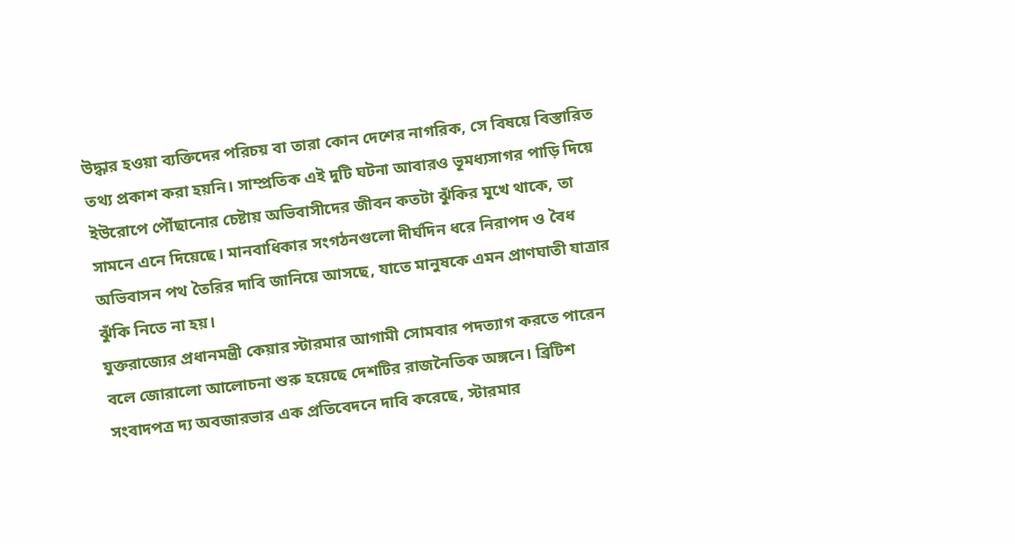উদ্ধার হওয়া ব্যক্তিদের পরিচয় বা তারা কোন দেশের নাগরিক, সে বিষয়ে বিস্তারিত তথ্য প্রকাশ করা হয়নি। সাম্প্রতিক এই দুটি ঘটনা আবারও ভূমধ্যসাগর পাড়ি দিয়ে ইউরোপে পৌঁছানোর চেষ্টায় অভিবাসীদের জীবন কতটা ঝুঁকির মুখে থাকে, তা সামনে এনে দিয়েছে। মানবাধিকার সংগঠনগুলো দীর্ঘদিন ধরে নিরাপদ ও বৈধ অভিবাসন পথ তৈরির দাবি জানিয়ে আসছে, যাতে মানুষকে এমন প্রাণঘাতী যাত্রার ঝুঁকি নিতে না হয়।
যুক্তরাজ্যের প্রধানমন্ত্রী কেয়ার স্টারমার আগামী সোমবার পদত্যাগ করতে পারেন বলে জোরালো আলোচনা শুরু হয়েছে দেশটির রাজনৈতিক অঙ্গনে। ব্রিটিশ সংবাদপত্র দ্য অবজারভার এক প্রতিবেদনে দাবি করেছে, স্টারমার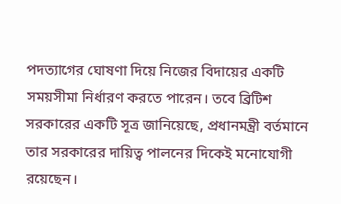পদত্যাগের ঘোষণা দিয়ে নিজের বিদায়ের একটি সময়সীমা নির্ধারণ করতে পারেন। তবে ব্রিটিশ সরকারের একটি সূত্র জানিয়েছে, প্রধানমন্ত্রী বর্তমানে তার সরকারের দায়িত্ব পালনের দিকেই মনোযোগী রয়েছেন।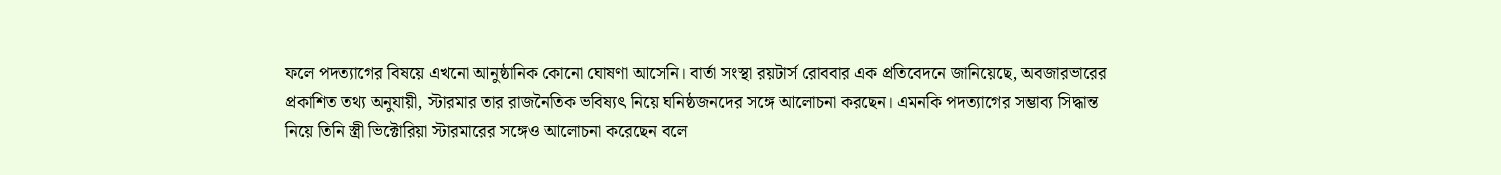ফলে পদত্যাগের বিষয়ে এখনো আনুষ্ঠানিক কোনো ঘোষণা আসেনি। বার্তা সংস্থা রয়টার্স রোববার এক প্রতিবেদনে জানিয়েছে, অবজারভারের প্রকাশিত তথ্য অনুযায়ী, স্টারমার তার রাজনৈতিক ভবিষ্যৎ নিয়ে ঘনিষ্ঠজনদের সঙ্গে আলোচনা করছেন। এমনকি পদত্যাগের সম্ভাব্য সিদ্ধান্ত নিয়ে তিনি স্ত্রী ভিক্টোরিয়া স্টারমারের সঙ্গেও আলোচনা করেছেন বলে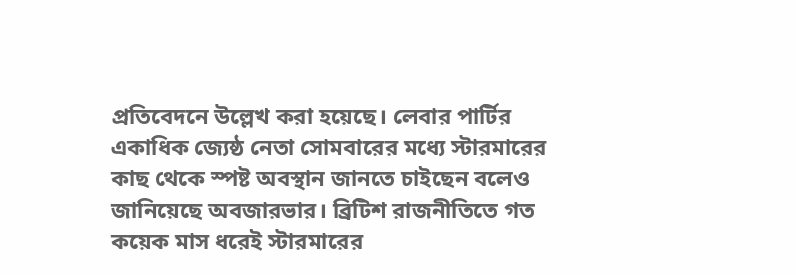প্রতিবেদনে উল্লেখ করা হয়েছে। লেবার পার্টির একাধিক জ্যেষ্ঠ নেতা সোমবারের মধ্যে স্টারমারের কাছ থেকে স্পষ্ট অবস্থান জানতে চাইছেন বলেও জানিয়েছে অবজারভার। ব্রিটিশ রাজনীতিতে গত কয়েক মাস ধরেই স্টারমারের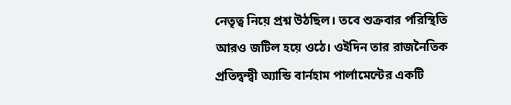নেতৃত্ব নিয়ে প্রশ্ন উঠছিল। তবে শুক্রবার পরিস্থিতি আরও জটিল হয়ে ওঠে। ওইদিন তার রাজনৈতিক প্রতিদ্বন্দ্বী অ্যান্ডি বার্নহাম পার্লামেন্টের একটি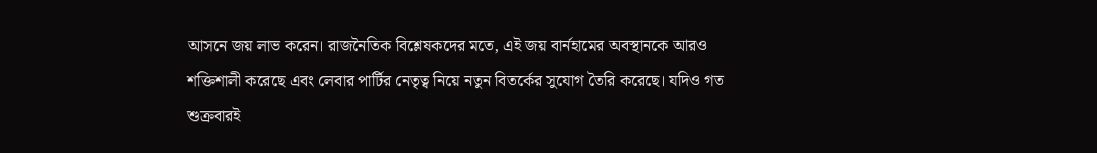আসনে জয় লাভ করেন। রাজনৈতিক বিশ্লেষকদের মতে, এই জয় বার্নহামের অবস্থানকে আরও শক্তিশালী করেছে এবং লেবার পার্টির নেতৃত্ব নিয়ে নতুন বিতর্কের সুযোগ তৈরি করেছে। যদিও গত শুক্রবারই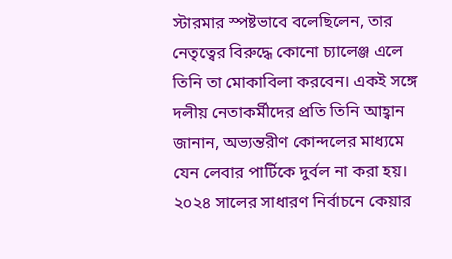স্টারমার স্পষ্টভাবে বলেছিলেন, তার নেতৃত্বের বিরুদ্ধে কোনো চ্যালেঞ্জ এলে তিনি তা মোকাবিলা করবেন। একই সঙ্গে দলীয় নেতাকর্মীদের প্রতি তিনি আহ্বান জানান, অভ্যন্তরীণ কোন্দলের মাধ্যমে যেন লেবার পার্টিকে দুর্বল না করা হয়। ২০২৪ সালের সাধারণ নির্বাচনে কেয়ার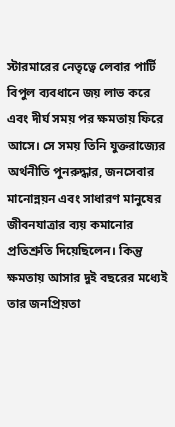স্টারমারের নেতৃত্বে লেবার পার্টি বিপুল ব্যবধানে জয় লাভ করে এবং দীর্ঘ সময় পর ক্ষমতায় ফিরে আসে। সে সময় তিনি যুক্তরাজ্যের অর্থনীতি পুনরুদ্ধার, জনসেবার মানোন্নয়ন এবং সাধারণ মানুষের জীবনযাত্রার ব্যয় কমানোর প্রতিশ্রুতি দিয়েছিলেন। কিন্তু ক্ষমতায় আসার দুই বছরের মধ্যেই তার জনপ্রিয়তা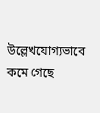উল্লেখযোগ্যভাবে কমে গেছে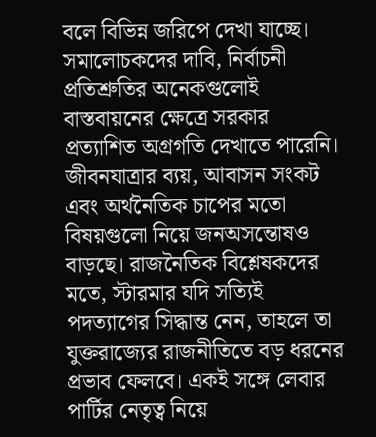বলে বিভিন্ন জরিপে দেখা যাচ্ছে। সমালোচকদের দাবি, নির্বাচনী প্রতিশ্রুতির অনেকগুলোই বাস্তবায়নের ক্ষেত্রে সরকার প্রত্যাশিত অগ্রগতি দেখাতে পারেনি। জীবনযাত্রার ব্যয়, আবাসন সংকট এবং অর্থনৈতিক চাপের মতো বিষয়গুলো নিয়ে জনঅসন্তোষও বাড়ছে। রাজনৈতিক বিশ্লেষকদের মতে, স্টারমার যদি সত্যিই পদত্যাগের সিদ্ধান্ত নেন, তাহলে তা যুক্তরাজ্যের রাজনীতিতে বড় ধরনের প্রভাব ফেলবে। একই সঙ্গে লেবার পার্টির নেতৃত্ব নিয়ে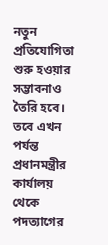নতুন প্রতিযোগিতা শুরু হওয়ার সম্ভাবনাও তৈরি হবে। তবে এখন পর্যন্ত প্রধানমন্ত্রীর কার্যালয় থেকে পদত্যাগের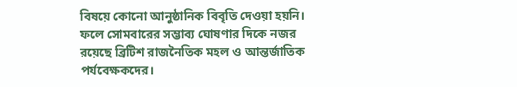বিষয়ে কোনো আনুষ্ঠানিক বিবৃতি দেওয়া হয়নি। ফলে সোমবারের সম্ভাব্য ঘোষণার দিকে নজর রয়েছে ব্রিটিশ রাজনৈতিক মহল ও আন্তর্জাতিক পর্যবেক্ষকদের।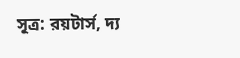সূত্র: রয়টার্স, দ্য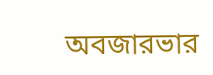অবজারভার